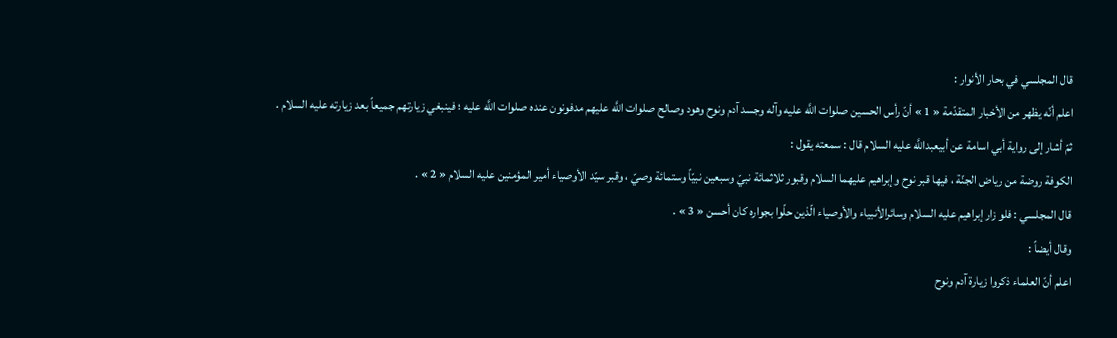قال المجلسي في بحار الأنوار :
اعلم أنّه يظهر من الأخبار المتقدّمة « 1 » أنّ رأس الحسين صلوات اللَّه عليه وآله وجسد آدم ونوح وهود وصالح صلوات اللَّه عليهم مدفونون عنده صلوات اللَّه عليه ؛ فينبغي زيارتهم جميعاً بعد زيارته عليه السلام .
ثمّ أشار إلى رواية أبي اسامة عن أبيعبداللَّه عليه السلام قال : سمعته يقول :
الكوفة روضة من رياض الجنّة ، فيها قبر نوح وإبراهيم عليهما السلام وقبور ثلاثمائة نبيّ وسبعين نبيّاً وستمائة وصيّ ، وقبر سيّد الأوصياء أمير المؤمنين عليه السلام « 2 » .
قال المجلسي : فلو زار إبراهيم عليه السلام وسائرالأنبياء والأوصياء الّذين حلّوا بجواره كان أحسن « 3 » .
وقال أيضاً :
اعلم أنّ العلماء ذكروا زيارة آدم ونوح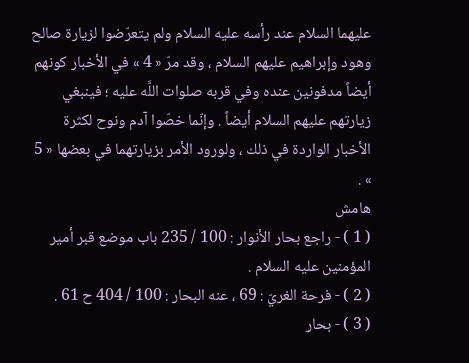عليهما السلام عند رأسه عليه السلام ولم يتعرّضوا لزيارة صالح وهود وإبراهيم عليهم السلام ، وقد مرّ « 4 » في الأخبار كونهم أيضاً مدفونين عنده وفي قربه صلوات اللَّه عليه ؛ فينبغي زيارتهم عليهم السلام أيضاً . وإنّما خصّوا آدم ونوح لكثرة الأخبار الواردة في ذلك ، ولورود الأمر بزيارتهما في بعضها « 5 » .
هامش
( 1 ) - راجع بحار الأنوار : 100 / 235 باب موضع قبر أمير المؤمنين عليه السلام .
( 2 ) - فرحة الغريّ : 69 ، عنه البحار : 100 / 404 ح 61 .
( 3 ) - بحار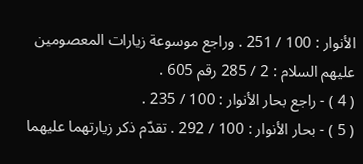الأنوار : 100 / 251 . وراجع موسوعة زيارات المعصومين عليهم السلام : 2 / 285 رقم 605 .
( 4 ) - راجع بحار الأنوار : 100 / 235 .
( 5 ) - بحار الأنوار : 100 / 292 . تقدّم ذكر زيارتهما عليهما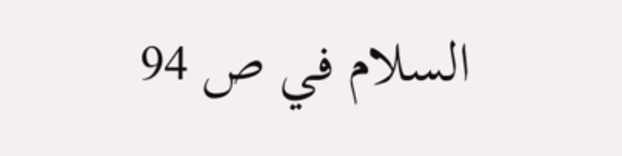السلام في ص 94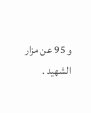و 95 عن مزار الشهيد .